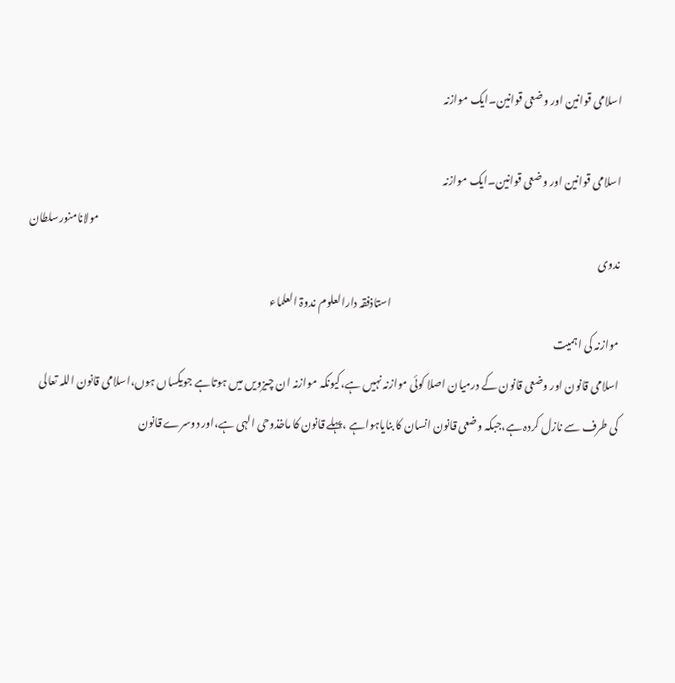اسلامی قوانین اور وضعی قوانین۔ایک موازنہ

اسلامی قوانین اور وضعی قوانین۔ایک موازنہ
                                                                                                                                                                                                                                                  مولانامنورسلطان ندوی
                                                                                                          استاذفقہ دارالعلوم ندوۃ العلماء
موازنہ کی اہمیت
اسلامی قانون اور وضعی قانون کے درمیان اصلا کوئی موازنہ نہیں ہے،کیونکہ موازنہ ان چیزویں میں ہوتاہے جویکساں ہوں،اسلامی قانون اللہ تعالی کی طرف سے نازل کردہ ہے،جبکہ وضعی قانون انسان کا بنایاہواہے ،پہلے قانون کا ماخذوحی الہی ہے،اور دوسرے قانون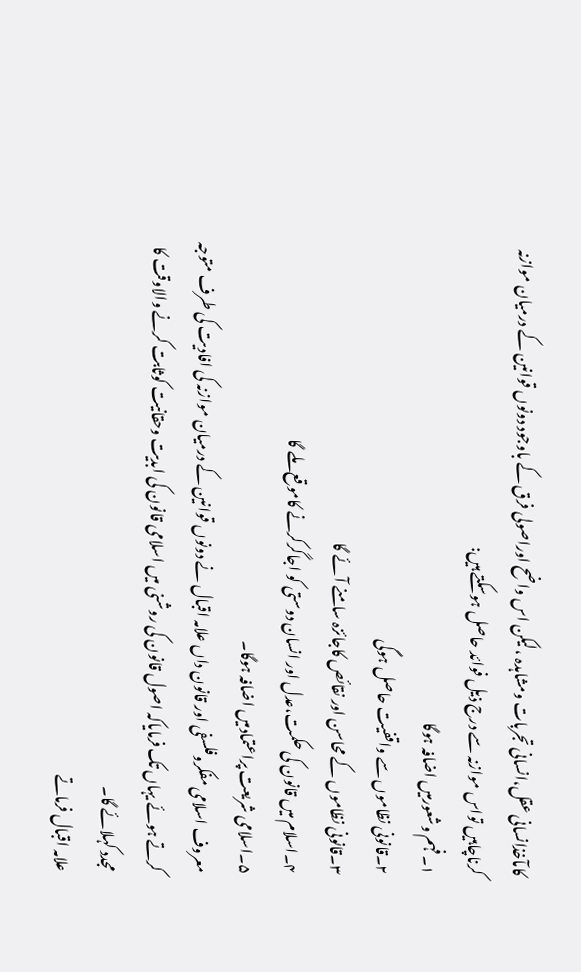کامآخذانسانی عقل،انسانی تجربات ومشاہدہ ،لیکن اس واضح اوراصولی فرق کے باوجود دونوں قوانین کے درمیان موازنہ کرناچاہیں تواس موازنہ سے درج ذیل فوائد حاصل ہوسکتے ہیں:
۱۔فہم وشعورمیں اضافہ ہوگا
۲۔قانونی نظاموں سے واقفیت حاصل ہوگی
۳۔قانونی نظاموں کے محاسن اور نقائص کاجائزہ سامنے آئے گا
۴۔اسلام میں قانون کی حکمت،عدل اور انسان دوستی کو اجاگرکرنے کاموقع ملے گا
۵۔اسلامی شریعت پراعتمادمیں اضافہ ہوگا۔
معروف اسلامی مفکروفلسفی اور قانون داں علامہ اقبال نے دونوں قوانین کے درمیان موازنہ کی افادیت کی طرف متوجہ کرتے ہوئے یہاں تک فرمایاکہ اصول قانون کی روشنی میں اسلامی قانون کی ابدیت وحقانیت کوثابت کرنے والاوقت کا مجدد کہلائے گا۔
علامہ اقبال فرماتے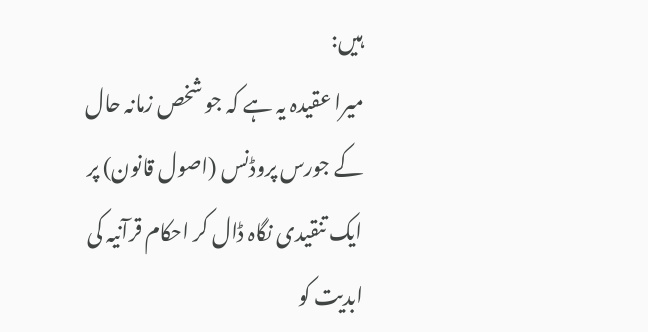ہیں:
میرا عقیدہ یہ ہے کہ جو شخص زمانہ حال کے جورس پروڈنس (اصول قانون) پر ایک تنقیدی نگاہ ڈال کر احکام قرآنیہ کی ابدیت کو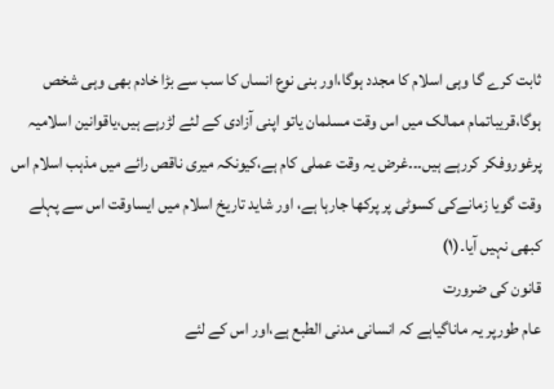ثابت کرے گا وہی اسلام کا مجدد ہوگا،اور بنی نوع انساں کا سب سے بڑا خادم بھی وہی شخص ہوگا،قریباتمام ممالک میں اس وقت مسلمان یاتو اپنی آزادی کے لئے لڑرہے ہیں،یاقوانین اسلامیہ پرغوروفکر کررہے ہیں۔۔۔غرض یہ وقت عملی کام ہے،کیونکہ میری ناقص رائے میں مذہب اسلام اس وقت گویا زمانےکی کسوٹی پر پرکھا جارہا ہے، اور شاید تاریخ اسلام میں ایساوقت اس سے پہلے کبھی نہیں آیا۔(۱)
قانون کی ضرورت
عام طورپر یہ ماناگیاہے کہ انسانی مدنی الطبع ہے،اور اس کے لئے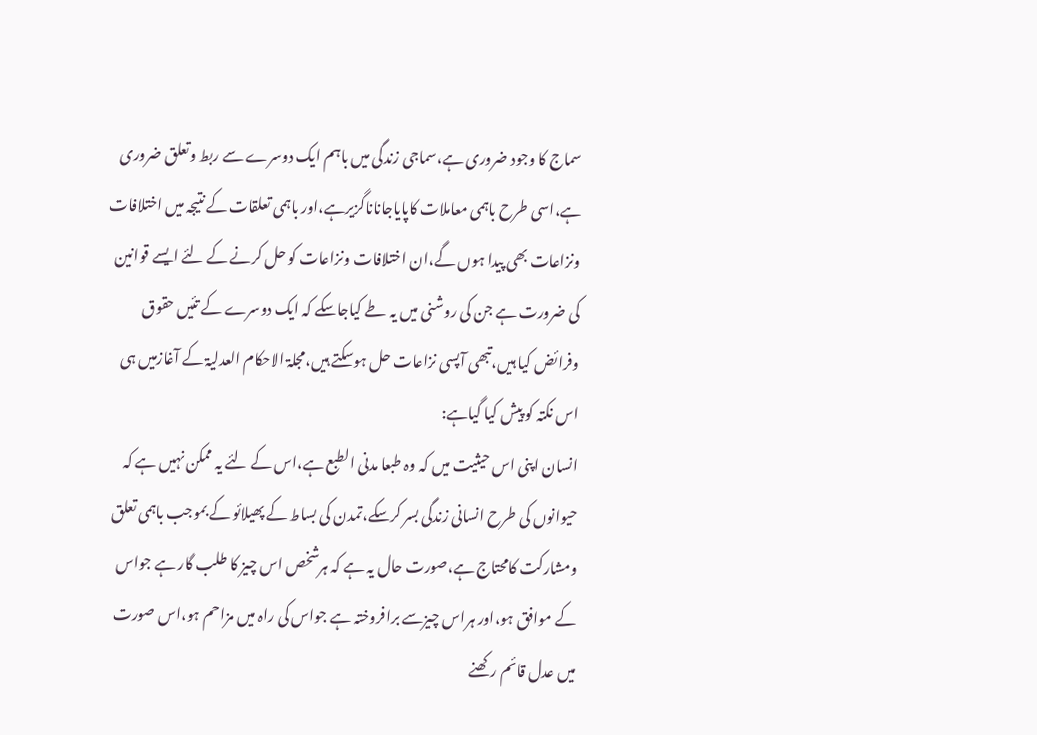سماج کا وجود ضروری ہے،سماجی زندگی میں باہم ایک دوسرے سے ربط وتعلق ضروری ہے،اسی طرح باہمی معاملات کاپایاجاناناگزیرہے،اور باہمی تعلقات کے نتیجہ میں اختلافات ونزاعات بھی پیدا ہوں گے،ان اختلافات ونزاعات کو حل کرنے کے لئے ایسے قوانین کی ضرورت ہے جن کی روشنی میں یہ طے کیاجاسکے کہ ایک دوسرے کے تئیں حقوق وفرائض کیا ہیں،تبھی آپسی نزاعات حل ہوسکتے ہیں،مجلۃ الاحکام العدلیۃ کے آغازمیں ہی اس نکتہ کو پیش کیا گیاہے:
انسان اپنی اس حیثیت میں کہ وہ طبعا مدنی الطبع ہے،اس کے لئے یہ ممکن نہیں ہے کہ حیوانوں کی طرح انسانی زندگی بسر کرسکے،تمدن کی بساط کے پھیلائو کے بموجب باہمی تعلق ومشارکت کامحتاج ہے،صورت حال یہ ہے کہ ہرشخص اس چیز کا طلب گار ہے جواس کے موافق ہو،اور ہراس چیزسے برافروختہ ہے جواس کی راہ میں مزاحم ہو،اس صورت میں عدل قائم رکھنے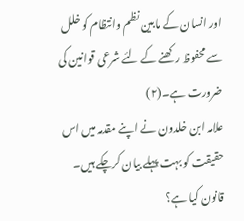اور انسان کے مابین نظم وانتظام کو خلل سے محفوظ رکھنے کے لئے شرعی قوانین کی ضرورت ہے۔(۲)
علامہ ابن خلدون نے اپنے مقدمہ میں اس حقیقت کو بہت پہلے بیان کرچکے ہیں۔
قانون کیا ہے؟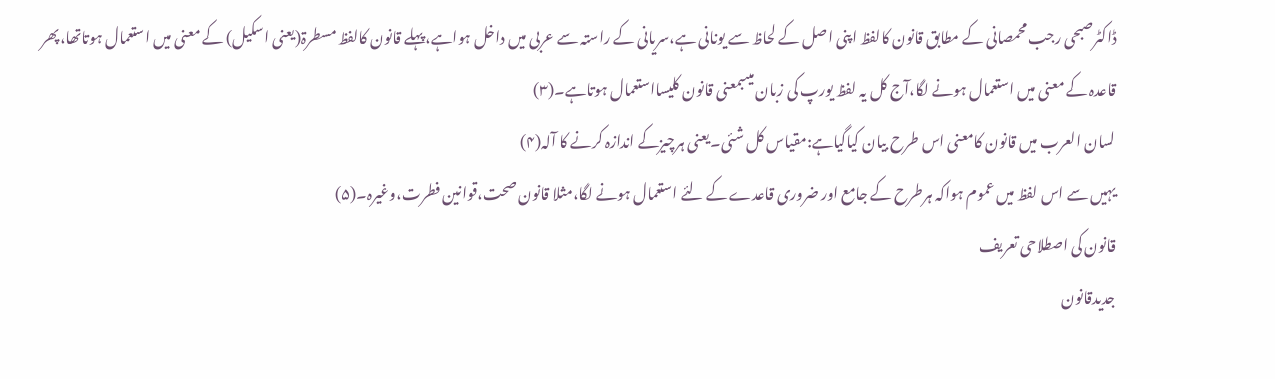ڈاکٹرصبحی رجب محمصانی کے مطابق قانون کالفظ اپنی اصل کے لحاظ سے یونانی ہے،سریانی کے راستہ سے عربی میں داخل ہواہے،پہلے قانون کالفظ مسطرۃ(یعنی اسکیل) کے معنی میں استعمال ہوتاتھا،پھر قاعدہ کے معنی میں استعمال ہونے لگا،آج کل یہ لفظ یورپ کی زبان میںبمعنی قانون کلیسااستعمال ہوتاہے۔(۳)
لسان العرب میں قانون کامعنی اس طرح بیان کیاگیاہے:مقیاس کل شئی۔یعنی ہرچیزکے اندازہ کرنے کا آلہ(۴)
یہیں سے اس لفظ میں عموم ہواکہ ہرطرح کے جامع اور ضروری قاعدے کے لئے استعمال ہونے لگا،مثلا قانون صحت،قوانین فطرت،وغیرہ۔(۵)
قانون کی اصطلاحی تعریف
جدیدقانون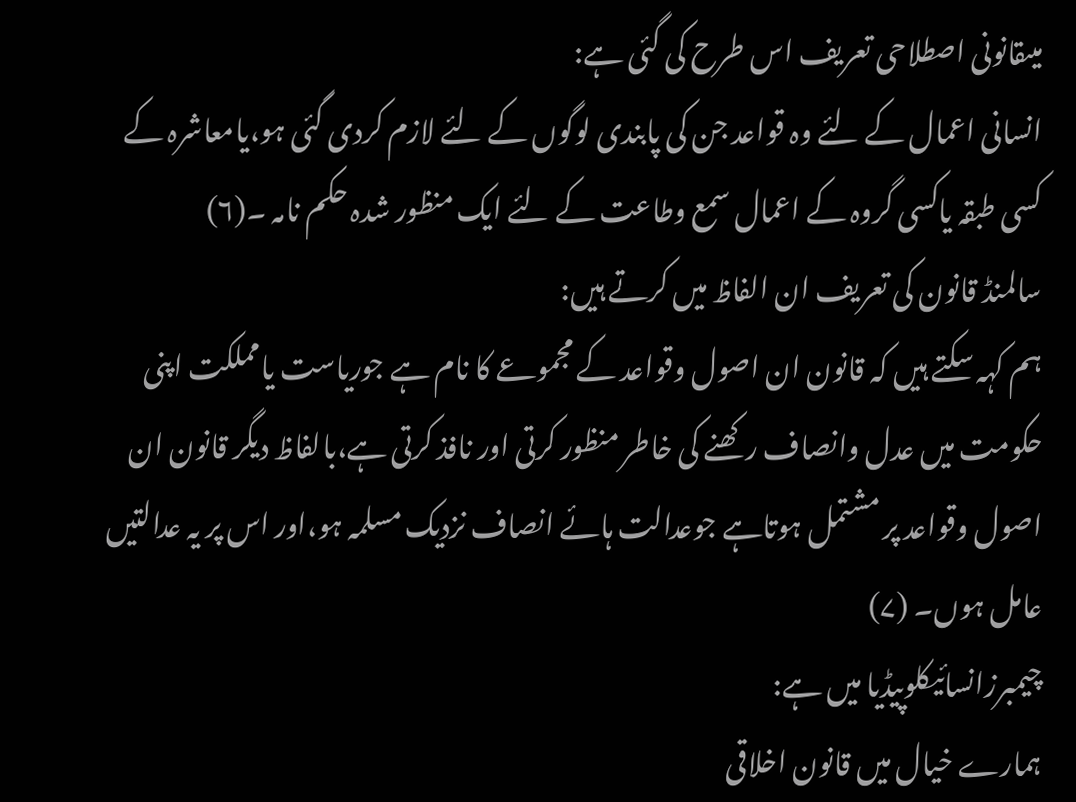میںقانونی اصطلاحی تعریف اس طرح کی گئی ہے:
انسانی اعمال کے لئے وہ قواعد جن کی پابندی لوگوں کے لئے لازم کردی گئی ہو،یامعاشرہ کے کسی طبقہ یاکسی گروہ کے اعمال سمع وطاعت کے لئے ایک منظور شدہ حکم نامہ ۔(۶)
سالمنڈ قانون کی تعریف ان الفاظ میں کرتے ہیں:
ہم کہہ سکتے ہیں کہ قانون ان اصول وقواعد کے مجموعے کا نام ہے جوریاست یامملکت اپنی حکومت میں عدل وانصاف رکھنے کی خاطر منظور کرتی اور نافذ کرتی ہے،بالفاظ دیگر قانون ان اصول وقواعد پر مشتمل ہوتاہے جوعدالت ہائے انصاف نزدیک مسلمہ ہو،اور اس پر یہ عدالتیں عامل ہوں۔ (۷)
چیمبرزانسائیکلوپیڈیا میں ہے:
ہمارے خیال میں قانون اخلاقی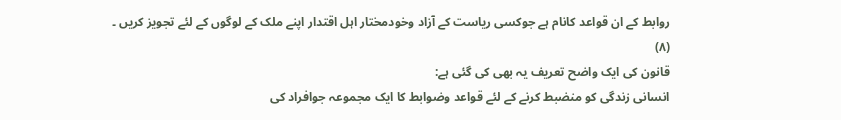روابط کے ان قواعد کانام ہے جوکسی ریاست کے آزاد وخودمختار اہل اقتدار اپنے ملک کے لوگوں کے لئے تجویز کریں ۔ (۸)
قانون کی ایک واضح تعریف یہ بھی کی گئی ہے:
انسانی زندگی کو منضبط کرنے کے لئے قواعد وضوابط کا ایک مجموعہ جوافراد کی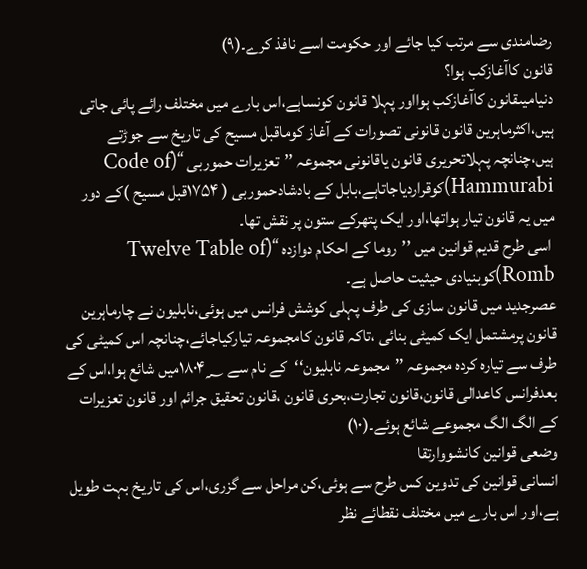رضامندی سے مرتب کیا جائے اور حکومت اسے نافذ کرے۔(۹)
قانون کاآغازکب ہوا؟
دنیامیںقانون کاآغازکب ہوااور پہلا قانون کونساہے،اس بارے میں مختلف رائے پائی جاتی ہیں،اکثرماہرین قانون قانونی تصورات کے آغاز کوماقبل مسیح کی تاریخ سے جوڑتے ہیں،چنانچہ پہلاتحریری قانون یاقانونی مجموعہ ’’تعزیرات حموربی ‘‘(Code of Hammurabi)کوقراردیاجاتاہے،بابل کے بادشادحموربی ( ۱۷۵۴قبل مسیح )کے دور میں یہ قانون تیار ہواتھا،اور ایک پتھرکے ستون پر نقش تھا۔
 اسی طرح قدیم قوانین میں ’’روما کے احکام دوازدہ ‘‘(Twelve Table of Romb)کوبنیادی حیثیت حاصل ہے۔
عصرجدید میں قانون سازی کی طرف پہلی کوشش فرانس میں ہوئی،نابلیون نے چارماہرین قانون پرمشتمل ایک کمیٹی بنائی ،تاکہ قانون کامجموعہ تیارکیاجائے،چنانچہ اس کمیٹی کی طرف سے تیارہ کردہ مجموعہ ’’مجموعہ نابلیون‘‘کے نام سے ۱۸۰۴؁میں شائع ہوا،اس کے بعدفرانس کاعدالی قانون،قانون تجارت،بحری قانون ،قانون تحقیق جرائم اور قانون تعزیرات کے الگ الگ مجموعے شائع ہوئے۔(۱۰)
وضعی قوانین کانشووارتقا
انسانی قوانین کی تدوین کس طرح سے ہوئی،کن مراحل سے گزری،اس کی تاریخ بہت طویل ہے،اور اس بارے میں مختلف نقطائے نظر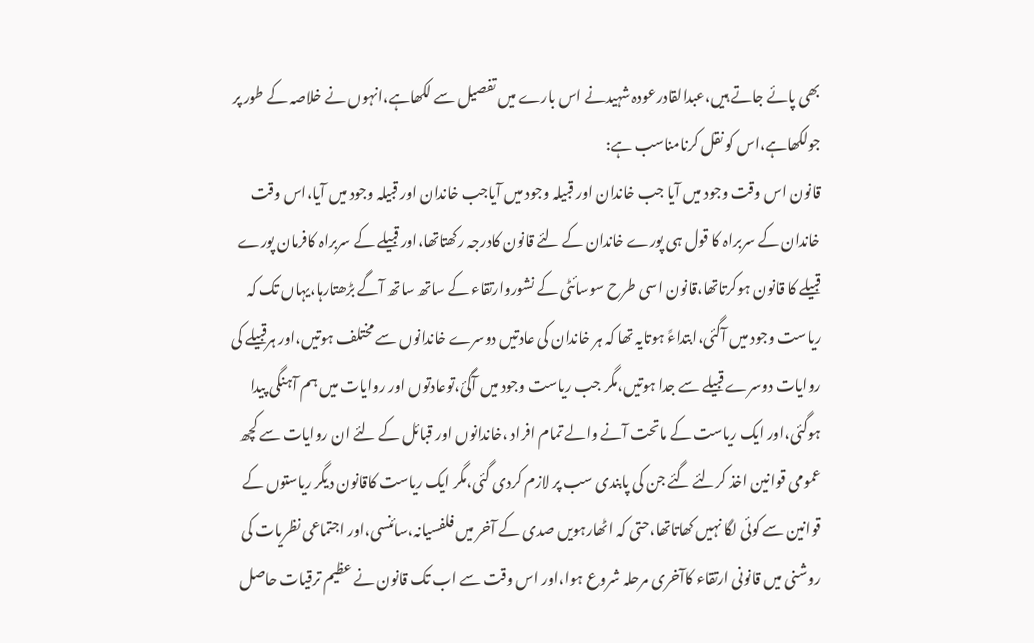بھی پائے جاتے ہیں،عبدالقادرعودہ شہیدنے اس بارے میں تفصیل سے لکھاہے،انہوں نے خلاصہ کے طور پر جولکھاہے،اس کو نقل کرنامناسب ہے:
قانون اس وقت وجود میں آیا جب خاندان اور قبیلہ وجود میں آیاجب خاندان اور قبیلہ وجود میں آیا،اس وقت خاندان کے سربراہ کا قول ہی پورے خاندان کے لئے قانون کادرجہ رکھتاتھا،اور قبیلے کے سربراہ کافرمان پورے قبیلے کا قانون ہوکرتاتھا،قانون اسی طرح سوسائٹی کے نشوروارتقاء کے ساتھ ساتھ آگے بڑھتارہا،یہاں تک کہ ریاست وجود میں آگئی،ابتداءً ہوتایہ تھا کہ ہر خاندان کی عادتیں دوسرے خاندانوں سے مختلف ہوتیں،اور ہرقبیلے کی روایات دوسرے قبیلے سے جدا ہوتیں،مگر جب ریاست وجود میں آگئ،توعادتوں اور روایات میں ہم آہنگی پیدا ہوگئی،اور ایک ریاست کے ماتحت آنے والے تمام افراد ،خاندانوں اور قبائل کے لئے ان روایات سے کچھ عمومی قوانین اخذ کرلئے گئے جن کی پابندی سب پر لازم کردی گئی،مگر ایک ریاست کاقانون دیگر ریاستوں کے قوانین سے کوئی لگا نہیں کھاتاتھا،حتی کہ اٹھارہویں صدی کے آخر میں فلفسیانہ،سائنسی،اور اجتماعی نظریات کی روشنی میں قانونی ارتقاء کاآخری مرحلہ شروع ہوا،اور اس وقت سے اب تک قانون نے عظیم ترقیات حاصل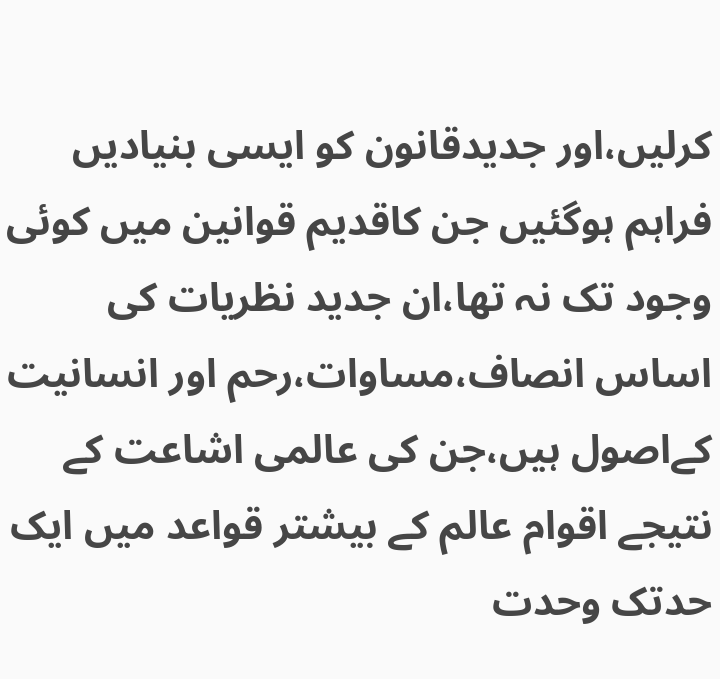کرلیں،اور جدیدقانون کو ایسی بنیادیں فراہم ہوگئیں جن کاقدیم قوانین میں کوئی وجود تک نہ تھا،ان جدید نظریات کی اساس انصاف،مساوات،رحم اور انسانیت کےاصول ہیں،جن کی عالمی اشاعت کے نتیجے اقوام عالم کے بیشتر قواعد میں ایک حدتک وحدت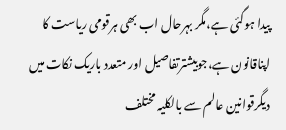پیدا ہوگئی ہے،مگر بہرحال اب بھی ہرقومی ریاست کا اپناقانون ہے،جوبیشترتفاصیل اور متعدد باریک نکات میں دیگرقوانین عالم سے بالکلیہ مختلف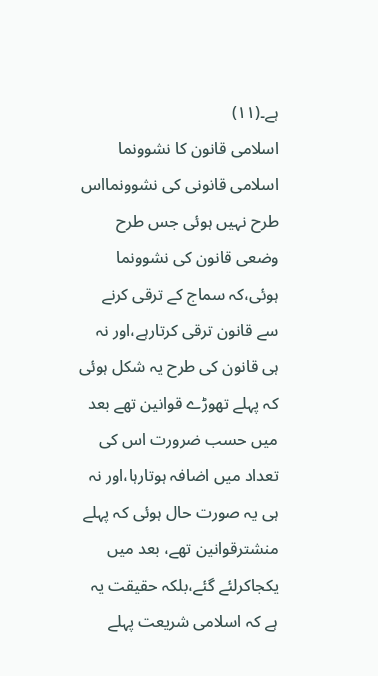ہے۔(۱۱)
اسلامی قانون کا نشوونما
اسلامی قانونی کی نشوونمااس طرح نہیں ہوئی جس طرح وضعی قانون کی نشوونما ہوئی،کہ سماج کے ترقی کرنے سے قانون ترقی کرتارہے،اور نہ ہی قانون کی طرح یہ شکل ہوئی کہ پہلے تھوڑے قوانین تھے بعد میں حسب ضرورت اس کی تعداد میں اضافہ ہوتارہا،اور نہ ہی یہ صورت حال ہوئی کہ پہلے منشترقوانین تھے، بعد میں یکجاکرلئے گئے،بلکہ حقیقت یہ ہے کہ اسلامی شریعت پہلے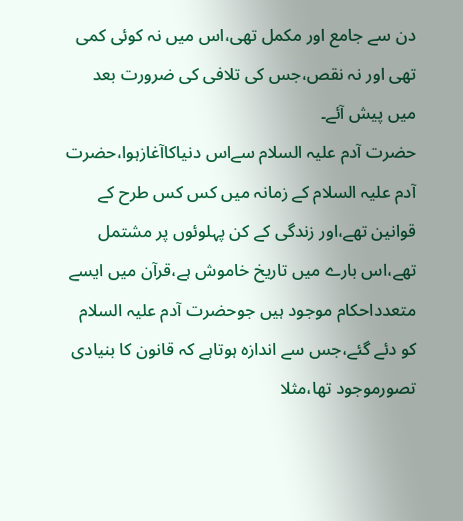دن سے جامع اور مکمل تھی،اس میں نہ کوئی کمی تھی اور نہ نقص،جس کی تلافی کی ضرورت بعد میں پیش آئے۔
حضرت آدم علیہ السلام سےاس دنیاکاآغازہوا،حضرت آدم علیہ السلام کے زمانہ میں کس کس طرح کے قوانین تھے،اور زندگی کے کن پہلوئوں پر مشتمل تھے،اس بارے میں تاریخ خاموش ہے،قرآن میں ایسے متعدداحکام موجود ہیں جوحضرت آدم علیہ السلام کو دئے گئے،جس سے اندازہ ہوتاہے کہ قانون کا بنیادی تصورموجود تھا،مثلا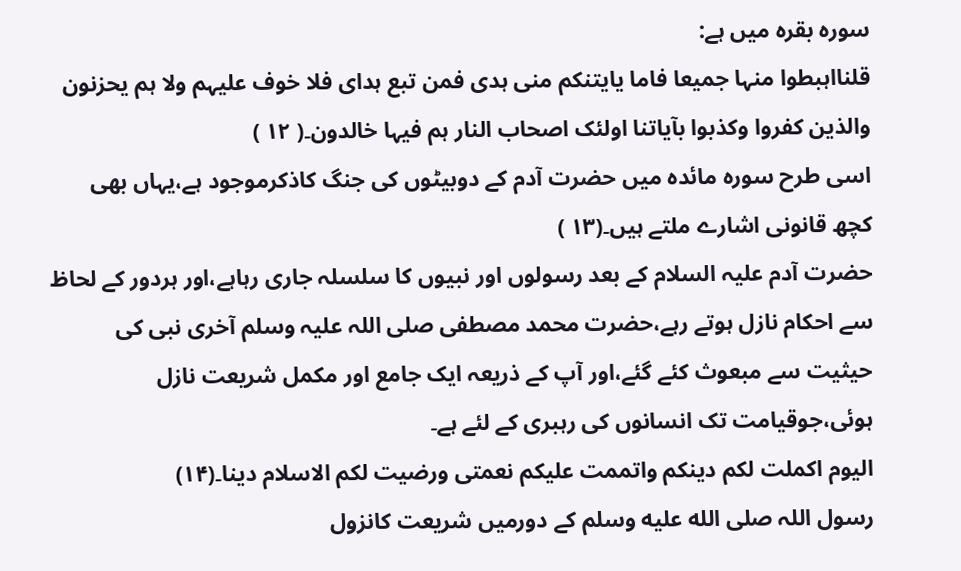سورہ بقرہ میں ہے:
قلنااہبطوا منہا جمیعا فاما یایتنکم منی ہدی فمن تبع ہدای فلا خوف علیہم ولا ہم یحزنون والذین کفروا وکذبوا بآیاتنا اولئک اصحاب النار ہم فیہا خالدون۔( ۱۲ )
اسی طرح سورہ مائدہ میں حضرت آدم کے دوبیٹوں کی جنگ کاذکرموجود ہے،یہاں بھی کچھ قانونی اشارے ملتے ہیں۔(۱۳ )
حضرت آدم علیہ السلام کے بعد رسولوں اور نبیوں کا سلسلہ جاری رہاہے،اور ہردور کے لحاظ سے احکام نازل ہوتے رہے،حضرت محمد مصطفی صلی اللہ علیہ وسلم آخری نبی کی حیثیت سے مبعوث کئے گئے،اور آپ کے ذریعہ ایک جامع اور مکمل شریعت نازل ہوئی،جوقیامت تک انسانوں کی رہبری کے لئے ہے۔
الیوم اکملت لکم دینکم واتممت علیکم نعمتی ورضیت لکم الاسلام دینا۔(۱۴)
رسول اللہ صلى الله عليه وسلم کے دورمیں شریعت کانزول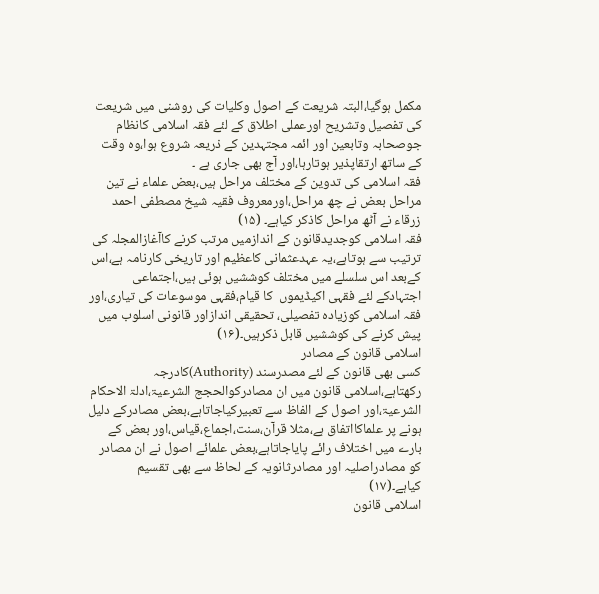مکمل ہوگیا،البتہ شریعت کے اصول وکلیات کی روشنی میں شریعت کی تفصیل وتشریح اورعملی اطلاق کے لئے فقہ اسلامی کانظام جوصحابہ وتابعین اور ائمہ مجتہدین کے ذریعہ شروع ہوا،وہ وقت کے ساتھ ارتقاپذیر ہوتارہا،اور آج بھی جاری ہے ۔
فقہ اسلامی کی تدوین کے مختلف مراحل ہیں،بعض علماء نے تین مراحل بعض نے چھ مراحل،اورمعروف فقیہ شیخ مصطفی احمد زرقاء نے آٹھ مراحل کاذکر کیاہے۔ (۱۵)
فقہ اسلامی کوجدیدقانون کے اندازمیں مرتب کرنے کاآغازالمجلہ کی ترتیب سے ہوتاہے،یہ عہدعثمانی کاعظیم اور تاریخی کارنامہ ہے،اس کےبعد اس سلسلے میں مختلف کوششیں ہوئی ہیں،اجتماعی اجتہادکے لئے فقہی اکیڈیموں  کا قیام،فقہی موسوعات کی تیاری،اور فقہ اسلامی کوزیادہ تفصیلی، تحقیقی اندازاور قانونی اسلوب میں پیش کرنے کی کوششیں قابل ذکرہیں۔(۱۶)
اسلامی قانون کے مصادر
کسی بھی قانون کے لئے مصدرسند (Authority)کادرجہ رکھتاہے،اسلامی قانون میں ان مصادرکوالحجج الشرعیۃ،ادلۃ الاحکام الشرعیۃ،اور اصول کے الفاظ سے تعبیرکیاجاتاہے،بعض مصادرکے دلیل ہونے پر علماکااتفاق ہے،مثلا قرآن،سنت،اجماع،قیاس،اور بعض کے بارے میں اختلاف رائے پایاجاتاہے،بعض علمائے اصول نے ان مصادر کو مصادراصلیہ اور مصادرثانویہ کے لحاظ سے بھی تقسیم کیاہے۔(۱۷)
اسلامی قانون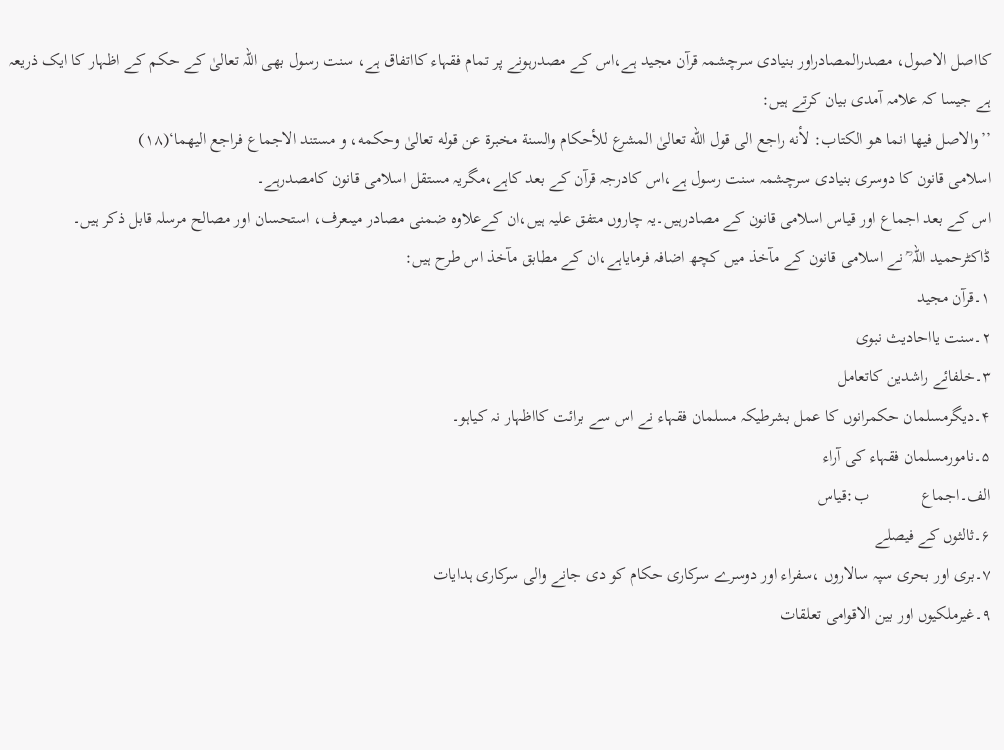کااصل الاصول، مصدرالمصادراور بنیادی سرچشمہ قرآن مجید ہے،اس کے مصدرہونے پر تمام فقہاء کااتفاق ہے، سنت رسول بھی اللہ تعالیٰ کے حکم کے اظہار کا ایک ذریعہ ہے جیسا کہ علامہ آمدی بیان کرتے ہیں:
’’والاصل فيها انما هو الکتاب: لأنه راجع الی قول الله تعالیٰ المشرع للأحکام والسنة مخبرۃ عن قوله تعالیٰ وحکمه، و مستند الاجماع فراجع اليهما‘(۱۸)
اسلامی قانون کا دوسری بنیادی سرچشمہ سنت رسول ہے،اس کادرجہ قرآن کے بعد کاہے،مگریہ مستقل اسلامی قانون کامصدرہے۔
اس کے بعد اجماع اور قیاس اسلامی قانون کے مصادرہیں۔یہ چاروں متفق علیہ ہیں،ان کےعلاوہ ضمنی مصادر میںعرف، استحسان اور مصالح مرسلہ قابل ذکر ہیں۔
ڈاکٹرحمید اللہ ؒ نے اسلامی قانون کے مآخذ میں کچھ اضافہ فرمایاہے،ان کے مطابق مآخذ اس طرح ہیں:
۱۔قرآن مجید
۲۔سنت یااحادیث نبوی
۳۔خلفائے راشدین کاتعامل
۴۔دیگرمسلمان حکمرانوں کا عمل بشرطیکہ مسلمان فقہاء نے اس سے برائت کااظہار نہ کیاہو۔
۵۔نامورمسلمان فقہاء کی آراء
الف۔اجماع            ب:قیاس
۶۔ثالثوں کے فیصلے
۷۔بری اور بحری سپہ سالاروں ،سفراء اور دوسرے سرکاری حکام کو دی جانے والی سرکاری ہدایات
۹۔غیرملکیوں اور بین الاقوامی تعلقات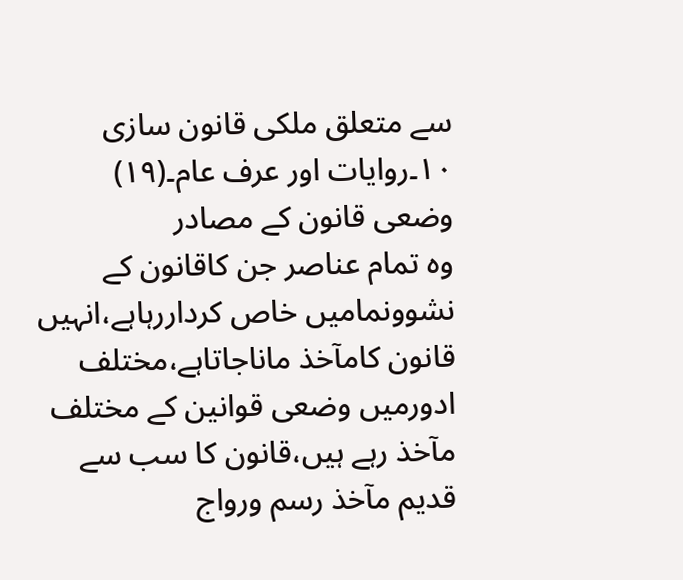سے متعلق ملکی قانون سازی
۱۰۔روایات اور عرف عام۔(۱۹)
وضعی قانون کے مصادر
وہ تمام عناصر جن کاقانون کے نشوونمامیں خاص کرداررہاہے،انہیں قانون کامآخذ ماناجاتاہے،مختلف ادورمیں وضعی قوانین کے مختلف مآخذ رہے ہیں،قانون کا سب سے قدیم مآخذ رسم ورواج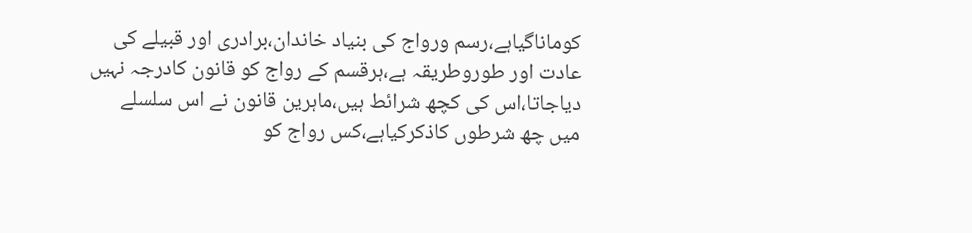کوماناگیاہے،رسم ورواج کی بنیاد خاندان،برادری اور قبیلے کی عادت اور طوروطریقہ ہے،ہرقسم کے رواج کو قانون کادرجہ نہیں دیاجاتا،اس کی کچھ شرائط ہیں،ماہرین قانون نے اس سلسلے میں چھ شرطوں کاذکرکیاہے،کس رواج کو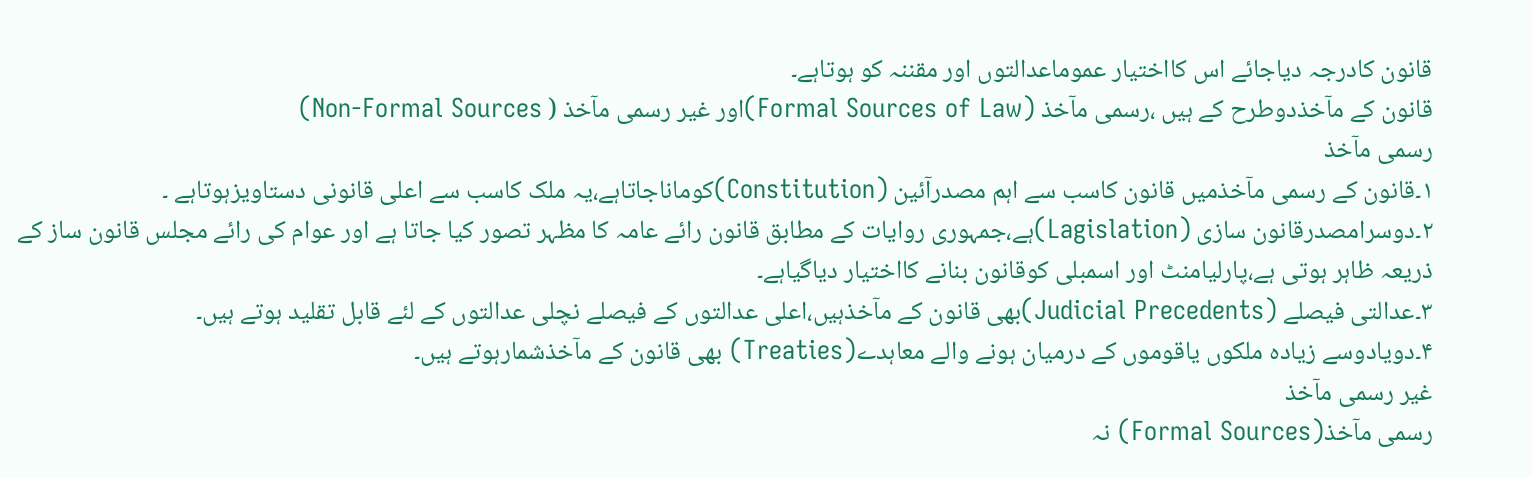قانون کادرجہ دیاجائے اس کااختیار عموماعدالتوں اور مقننہ کو ہوتاہے۔
قانون کے مآخذدوطرح کے ہیں ،رسمی مآخذ (Formal Sources of Law)اور غیر رسمی مآخذ ( Non-Formal Sources)
رسمی مآخذ
۱۔قانون کے رسمی مآخذمیں قانون کاسب سے اہم مصدرآئین (Constitution)کوماناجاتاہے،یہ ملک کاسب سے اعلی قانونی دستاویزہوتاہے ۔
۲۔دوسرامصدرقانون سازی (Lagislation)ہے،جمہوری روایات کے مطابق قانون رائے عامہ کا مظہر تصور کیا جاتا ہے اور عوام کی رائے مجلس قانون ساز کے ذریعہ ظاہر ہوتی ہے،پارلیامنٹ اور اسمبلی کوقانون بنانے کااختیار دیاگیاہے۔
۳۔عدالتی فیصلے (Judicial Precedents)بھی قانون کے مآخذہیں،اعلی عدالتوں کے فیصلے نچلی عدالتوں کے لئے قابل تقلید ہوتے ہیں۔
۴۔دویادوسے زیادہ ملکوں یاقوموں کے درمیان ہونے والے معاہدے(Treaties) بھی قانون کے مآخذشمارہوتے ہیں۔
غیر رسمی مآخذ
رسمی مآخذ(Formal Sources) نہ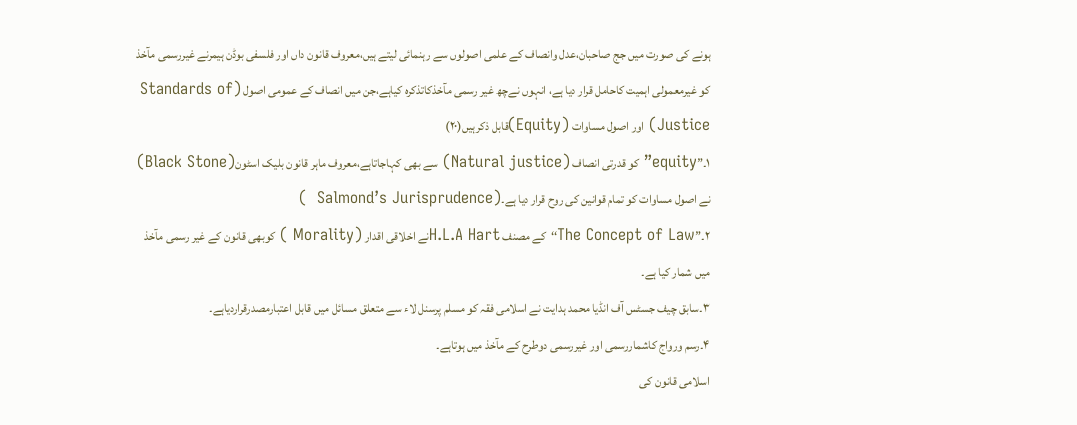ہونے کی صورت میں جج صاحبان،عدل وانصاف کے علمی اصولوں سے رہنمائی لیتے ہیں،معروف قانون داں اور فلسفی بوڈن ہیمرنے غیررسمی مآخذ کو غیرمعمولی اہمیت کاحامل قرار دیا ہے، انہوں نےچھ غیر رسمی مآخذکاتذکرہ کیاہے،جن میں انصاف کے عمومی اصول (Standards of Justice) اور اصول مساوات (Equity)قابل ذکرہیں(۲۰)
۱۔”equity” کو قدرتی انصاف (Natural justice) سے بھی کہاجاتاہے،معروف ماہر قانون بلیک اسٹون(Black Stone) نے اصول مساوات کو تمام قوانین کی روح قرار دیا ہے۔(Salmond’s Jurisprudence  )
۲۔”The Concept of Law‘‘کے مصنف H.L.A Hartنے اخلاقی اقدار (Morality ) کوبھی قانون کے غیر رسمی مآخذ میں شمار کیا ہے۔
۳۔سابق چیف جسٹس آف انڈیا محمد ہدایت نے اسلامی فقہ کو مسلم پرسنل لاء سے متعلق مسائل میں قابل اعتبارمصدرقراردیاہے۔
۴۔رسم ورواج کاشماررسمی اور غیررسمی دوطرح کے مآخذ میں ہوتاہے۔
اسلامی قانون کی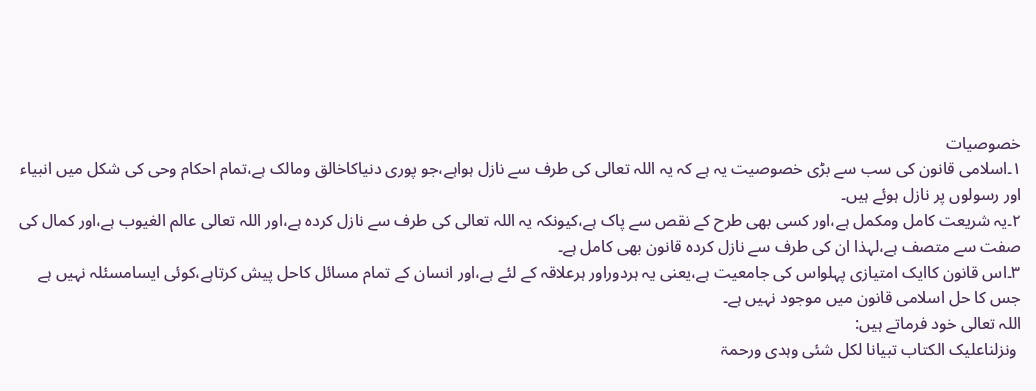خصوصیات
۱۔اسلامی قانون کی سب سے بڑی خصوصیت یہ ہے کہ یہ اللہ تعالی کی طرف سے نازل ہواہے،جو پوری دنیاکاخالق ومالک ہے،تمام احکام وحی کی شکل میں انبیاء اور رسولوں پر نازل ہوئے ہیں۔
۲۔یہ شریعت کامل ومکمل ہے،اور کسی بھی طرح کے نقص سے پاک ہے،کیونکہ یہ اللہ تعالی کی طرف سے نازل کردہ ہے،اور اللہ تعالی عالم الغیوب ہے،اور کمال کی صفت سے متصف ہے،لہذا ان کی طرف سے نازل کردہ قانون بھی کامل ہے۔
۳۔اس قانون کاایک امتیازی پہلواس کی جامعیت ہے،یعنی یہ ہردوراور ہرعلاقہ کے لئے ہے،اور انسان کے تمام مسائل کاحل پیش کرتاہے،کوئی ایسامسئلہ نہیں ہے جس کا حل اسلامی قانون میں موجود نہیں ہے۔
اللہ تعالی خود فرماتے ہیں:
 ونزلناعلیک الکتاب تبیانا لکل شئی وہدی ورحمۃ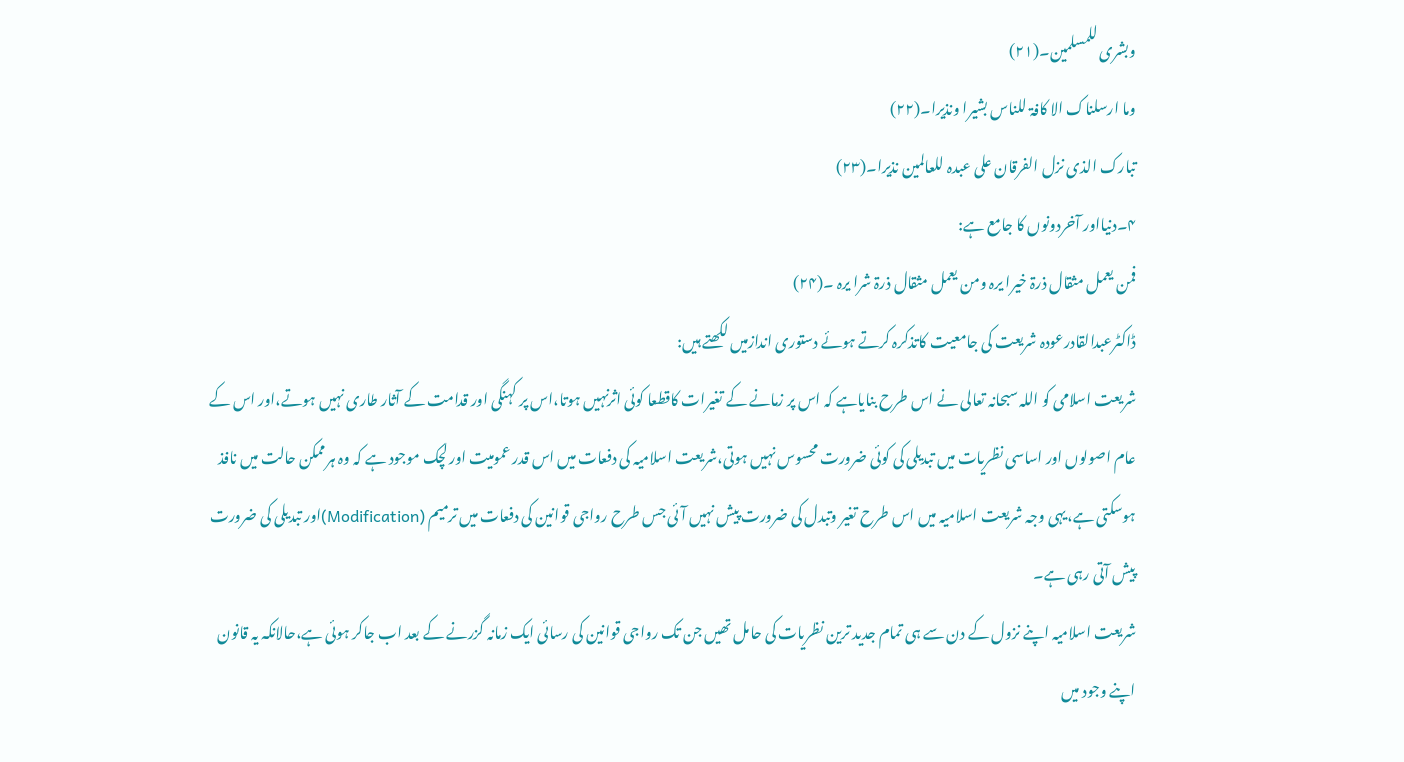وبشری للمسلمین۔(۲۱)
وما ارسلناک الا کافۃ للناس بشیرا ونذیرا۔(۲۲)
تبارک الذی نزل الفرقان علی عبدہ للعالمین نذیرا۔(۲۳)
۴۔دنیااور آخردونوں کا جامع ہے:
فمن یعمل مثقال ذرۃ خیرا یرہ ومن یعمل مثقال ذرۃ شرا یرہ ۔(۲۴)
ڈاکٹرعبدالقادرعودہ شریعت کی جامعیت کاتذکرہ کرتے ہوئے دستوری اندازمیں لکھتے ہیں:
شریعت اسلامی کو اللہ سبحانہ تعالی نے اس طرح بنایاہے کہ اس پر زمانے کے تغیرات کاقطعا کوئی اثرنہیں ہوتا،اس پر کہنگی اور قدامت کے آثار طاری نہیں ہوتے،اور اس کے عام اصولوں اور اساسی نظریات میں تبدیلی کی کوئی ضرورت محسوس نہیں ہوتی،شریعت اسلامیہ کی دفعات میں اس قدر عمومیت اور لچک موجود ہے کہ وہ ہرممکن حالت میں نافذ ہوسکتی ہے،یہی وجہ شریعت اسلامیہ میں اس طرح تغیر وتبدل کی ضرورت پیش نہیں آئی جس طرح رواجی قوانین کی دفعات میں ترمیم (Modification)اور تبدیلی کی ضرورت پیش آتی رہی ہے۔
شریعت اسلامیہ اپنے نزول کے دن سے ہی تمام جدید ترین نظریات کی حامل تھیں جن تک رواجی قوانین کی رسائی ایک زمانہ گزرنے کے بعد اب جاکر ہوئی ہے،حالانکہ یہ قانون اپنے وجود میں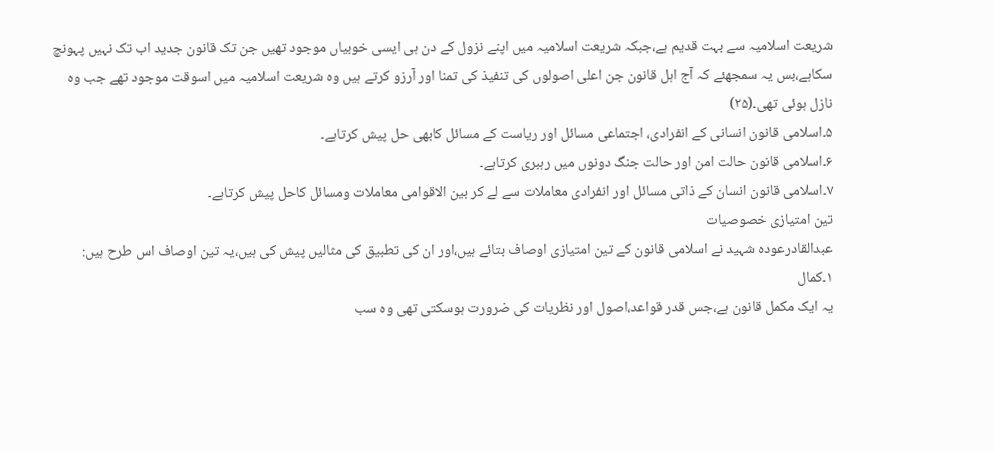شریعت اسلامیہ سے بہت قدیم ہے،جبکہ شریعت اسلامیہ میں اپنے نزول کے دن ہی ایسی خوبیاں موجود تھیں جن تک قانون جدید اب تک نہیں پہونچ سکاہے،بس یہ سمجھئے کہ آج اہل قانون جن اعلی اصولوں کی تنفیذ کی تمنا اور آرزو کرتے ہیں وہ شریعت اسلامیہ میں اسوقت موجود تھے جب وہ نازل ہوئی تھی۔(۲۵)
۵۔اسلامی قانون انسانی کے انفرادی، اجتماعی مسائل اور ریاست کے مسائل کابھی حل پیش کرتاہے۔
۶۔اسلامی قانون حالت امن اور حالت جنگ دونوں میں رہبری کرتاہے۔
۷۔اسلامی قانون انسان کے ذاتی مسائل اور انفرادی معاملات سے لے کر بین الاقوامی معاملات ومسائل کاحل پیش کرتاہے۔
تین امتیازی خصوصیات
عبدالقادرعودہ شہید نے اسلامی قانون کے تین امتیازی اوصاف بتائے ہیں،اور ان کی تطبیق کی مثالیں پیش کی ہیں،یہ تین اوصاف اس طرح ہیں:
۱۔کمال
یہ ایک مکمل قانون ہے،جس قدر قواعد،اصول اور نظریات کی ضرورت ہوسکتی تھی وہ سب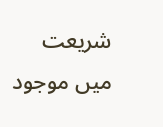شریعت میں موجود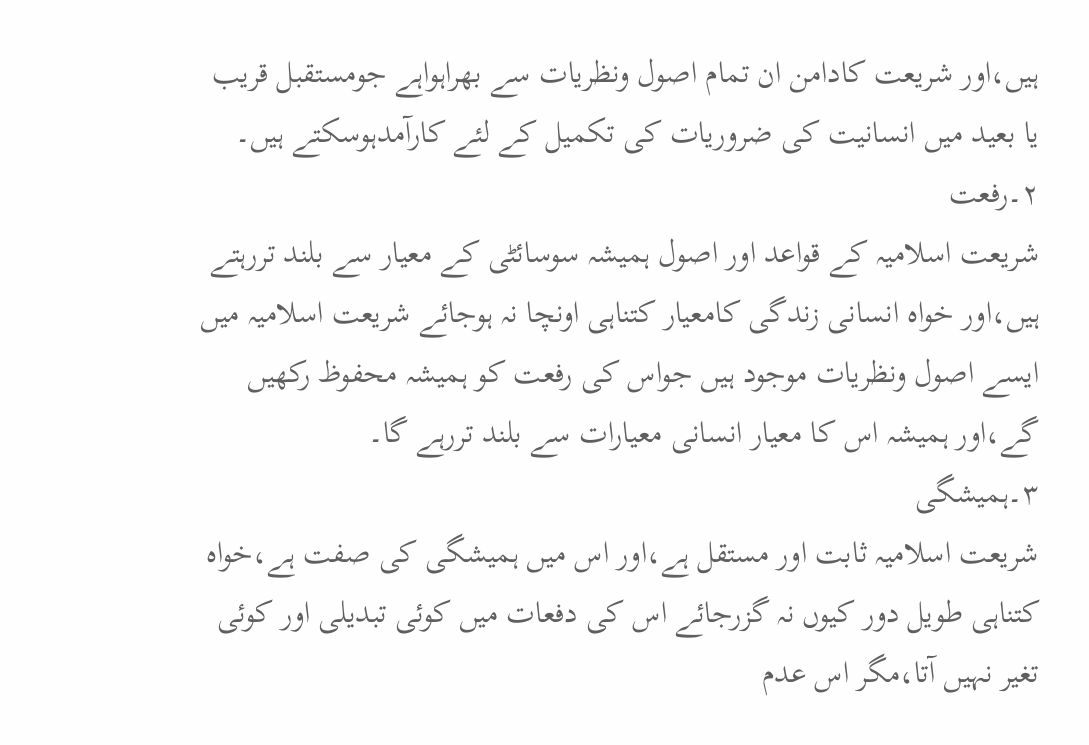ہیں،اور شریعت کادامن ان تمام اصول ونظریات سے بھراہواہے جومستقبل قریب یا بعید میں انسانیت کی ضروریات کی تکمیل کے لئے کارآمدہوسکتے ہیں۔
۲۔رفعت
شریعت اسلامیہ کے قواعد اور اصول ہمیشہ سوسائٹی کے معیار سے بلند تررہتے ہیں،اور خواہ انسانی زندگی کامعیار کتناہی اونچا نہ ہوجائے شریعت اسلامیہ میں ایسے اصول ونظریات موجود ہیں جواس کی رفعت کو ہمیشہ محفوظ رکھیں گے،اور ہمیشہ اس کا معیار انسانی معیارات سے بلند تررہے گا۔
۳۔ہمیشگی
شریعت اسلامیہ ثابت اور مستقل ہے،اور اس میں ہمیشگی کی صفت ہے،خواہ کتناہی طویل دور کیوں نہ گزرجائے اس کی دفعات میں کوئی تبدیلی اور کوئی تغیر نہیں آتا،مگر اس عدم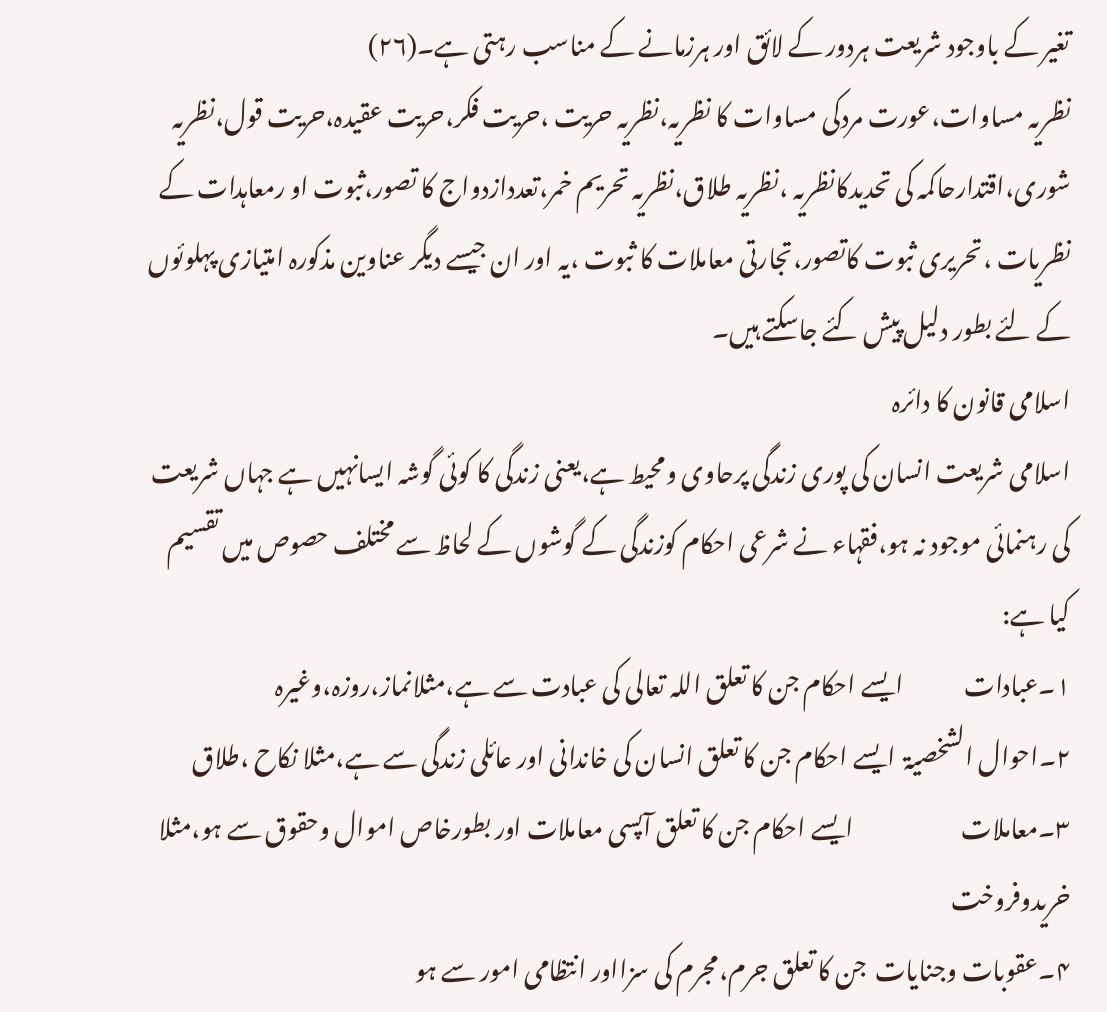تغیر کے باوجود شریعت ہردور کے لائق اور ہرزمانے کے مناسب رہتی ہے۔(۲۶)
نظریہ مساوات،عورت مردکی مساوات کا نظریہ،نظریہ حریت ،حریت فکر،حریت عقیدہ،حریت قول،نظریہ شوری،اقتدارحاکمہ کی تحدیدکانظریہ ،نظریہ طلاق،نظریہ تحریم خمر،تعددازدواج کا تصور،ثبوت او رمعاہدات کے نظریات ،تحریری ثبوت کاتصور،تجارتی معاملات کا ثبوت ،یہ اور ان جیسے دیگر عناوین مذکورہ امتیازی پہلوئوں کے لئے بطور دلیل پیش کئے جاسکتے ہیں۔
اسلامی قانون کا دائرہ
اسلامی شریعت انسان کی پوری زندگی پرحاوی ومحیط ہے،یعنی زندگی کا کوئی گوشہ ایسانہیں ہے جہاں شریعت کی رہنمائی موجود نہ ہو،فقہاء نے شرعی احکام کوزندگی کے گوشوں کے لحاظ سے مختلف حصوص میں تقسیم کیا ہے:
۱۔عبادات             ایسے احکام جن کا تعلق اللہ تعالی کی عبادت سے ہے،مثلانماز،روزہ،وغیرہ
۲۔احوال الشخصیۃ  ایسے احکام جن کا تعلق انسان کی خاندانی اور عائلی زندگی سے ہے،مثلا نکاح ،طلاق
۳۔معاملات                       ایسے احکام جن کا تعلق آپسی معاملات اور بطورخاص اموال وحقوق سے ہو،مثلا خریدوفروخت
۴۔عقوبات وجنایات  جن کا تعلق جرم،مجرم کی سزااور انتظامی امور سے ہو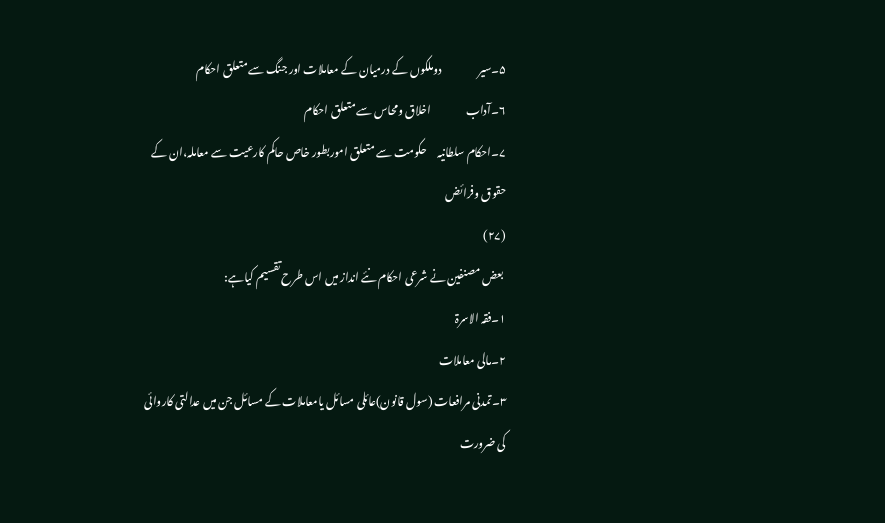۵۔سیر                 دوملکوں کے درمیان کے معاملات اور جنگ سے متعلق احکام
۶۔آداب                اخلاق ومحاس سے متعلق احکام
۷۔احکام سلطانیہ     حکومت سے متعلق اموربطور خاص حاکم کارعیت سے معاملہ،ان کے حقوق وفرائض
(۲۷)
 بعض مصنفین نے شرعی احکام نئے انداز میں اس طرح تقسیم کیاہے:
۱۔فقہ الاسرۃ
۲۔مالی معاملات
۳۔تمدنی مرافعات (سول قانون)عائلی مسائل یامعاملات کے مسائل جن میں عدالتی کاروائی کی ضرورت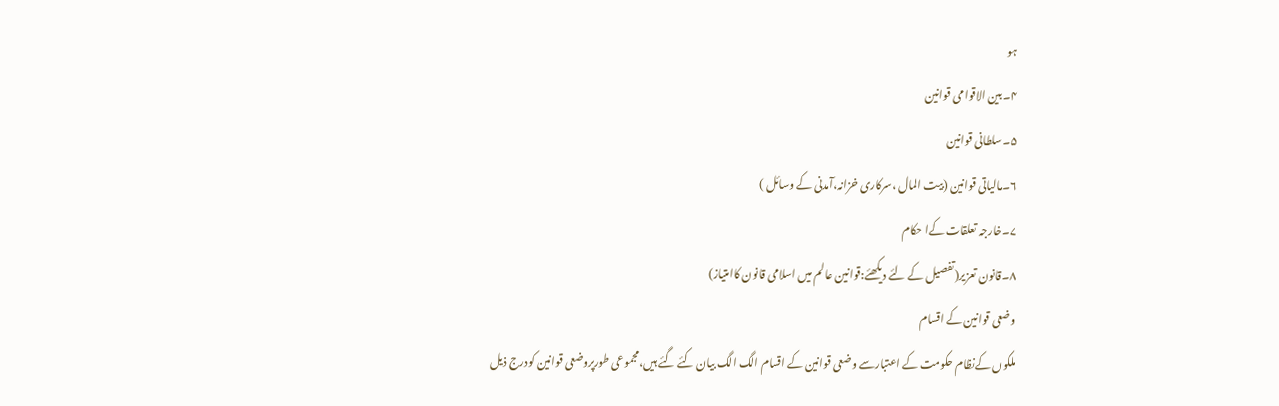ہو
۴۔بین الاقوامی قوانین
۵۔سلطانی قوانین
۶۔مالیاتی قوانین (بیت المال ،سرکاری خزانہ،آمدنی کے وسائل )
۷۔خارجہ تعلقات کےا حکام
۸۔قانون تعزیر(تفصیل کے لئے دیکھئے:قوانین عالم میں اسلامی قانون کاامتیاز)
وضعی قوانین کے اقسام
ملکوں کےنظام حکومت کے اعتبارسے وضعی قوانین کے اقسام الگ الگ بیان کئے گئے ہیں،مجموعی طورپروضعی قوانین کودرج ذیل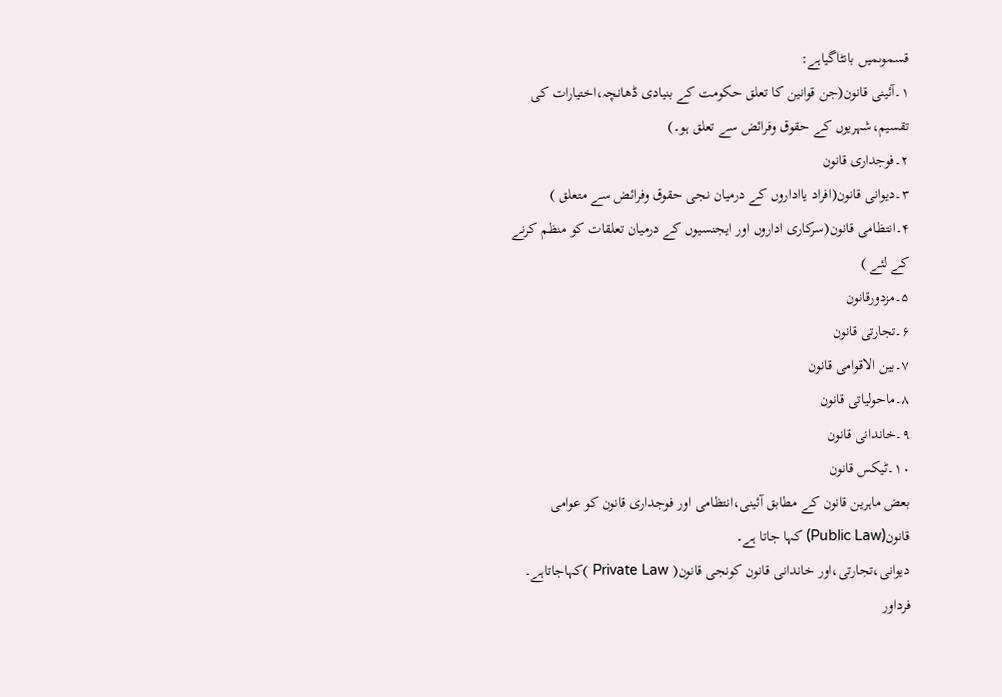قسموںمیں بانٹاگیاہے:
۱۔آئینی قانون(جن قوانین کا تعلق حکومت کے بنیادی ڈھانچہ،اختیارات کی تقسیم،شہریوں کے حقوق وفرائض سے تعلق ہو۔)
۲۔فوجداری قانون
۳۔دیوانی قانون(افراد یااداروں کے درمیان نجی حقوق وفرائض سے متعلق )
۴۔انتظامی قانون(سرکاری اداروں اور ایجنسیوں کے درمیان تعلقات کو منظم کرنے کے لئے )
۵۔مزدورقانون
۶۔تجارتی قانون
۷۔بین الاقوامی قانون
۸۔ماحولیاتی قانون
۹۔خاندانی قانون
۱۰۔ٹیکس قانون
بعض ماہرین قانون کے مطابق آئینی،انتظامی اور فوجداری قانون کو عوامی قانون(Public Law) کہا جاتا ہے۔
دیوانی،تجارتی،اور خاندانی قانون کونجی قانون( Private Law )کہاجاتاہے۔
فرداور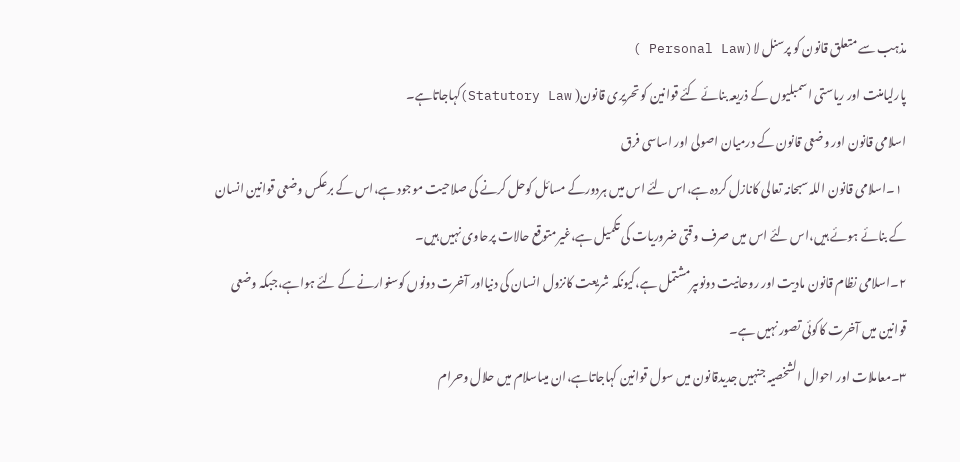مذہب سے متعلق قانون کو پرسنل لا(Personal Law )
پارلیامنت اور ریاستی اسمبلیوں کے ذریعہ بنائے کئے قوانین کو تحریری قانون( Statutory Law)کہاجاتاہے۔
اسلامی قانون اور وضعی قانون کے درمیان اصولی اور اساسی فرق
  ۱۔اسلامی قانون اللہ سبحانہ تعالی کانازل کردہ ہے،اس لئے اس میں ہردورکے مسائل کوحل کرنے کی صلاحیت موجود ہے،اس کے برعکس وضعی قوانین انسان کے بنائے ہوئے ہیں،اس لئے اس میں صرف وقتی ضروریات کی تکمیل ہے،غیرمتوقع حالات پرحاوی نہیں ہیں۔
۲۔اسلامی نظام قانون مادیت اور روحانیت دونوںپرمشتمل ہے،کیونکہ شریعت کانزول انسان کی دنیااور آخرت دونوں کوسنوارنے کے لئے ہواہے،جبکہ وضعی قوانین میں آخرت کاکوئی تصور نہیں ہے۔
۳۔معاملات اور احوال الشخصیہ جنہیں جدیدقانون میں سول قوانین کہاجاتاہے،ان میںاسلام میں حلال وحرام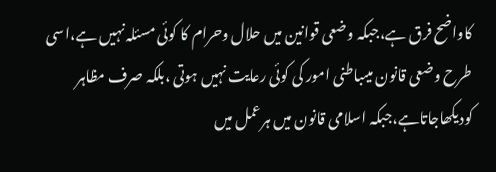کاواضح فرق ہے،جبکہ وضعی قوانین میں حلال وحرام کا کوئی مسئلہ نہیں ہے،اسی طرح وضعی قانون میںباطنی امور کی کوئی رعایت نہیں ہوتی ،بلکہ صرف مظاہر کودیکھاجاتاہے،جبکہ اسلامی قانون میں ہرعمل میں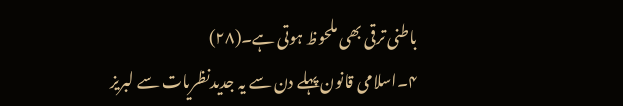باطنی ترقی بھی ملحوظ ہوتی ہے۔(۲۸)
۴۔اسلامی قانون پہلے دن سے یہ جدیدنظریات سے لبریز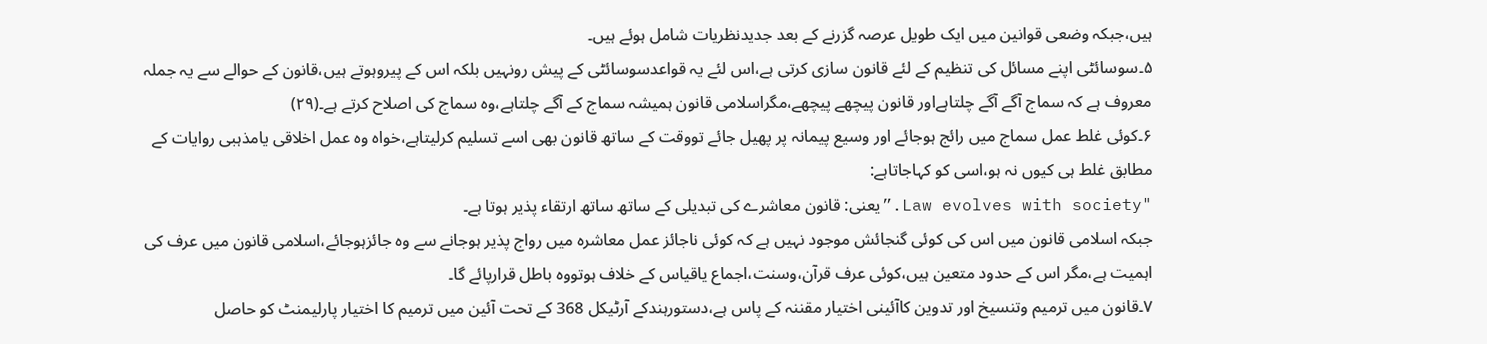ہیں،جبکہ وضعی قوانین میں ایک طویل عرصہ گزرنے کے بعد جدیدنظریات شامل ہوئے ہیں۔
۵۔سوسائٹی اپنے مسائل کی تنظیم کے لئے قانون سازی کرتی ہے،اس لئے یہ قواعدسوسائٹی کے پیش رونہیں بلکہ اس کے پیروہوتے ہیں،قانون کے حوالے سے یہ جملہ معروف ہے کہ سماج آگے آگے چلتاہےاور قانون پیچھے پیچھے،مگراسلامی قانون ہمیشہ سماج کے آگے چلتاہے،وہ سماج کی اصلاح کرتے ہے۔(۲۹)
۶۔کوئی غلط عمل سماج میں رائج ہوجائے اور وسیع پیمانہ پر پھیل جائے تووقت کے ساتھ قانون بھی اسے تسلیم کرلیتاہے،خواہ وہ عمل اخلاقی یامذہبی روایات کے مطابق غلط ہی کیوں نہ ہو،اسی کو کہاجاتاہے:
"Law evolves with society.”یعنی: قانون معاشرے کی تبدیلی کے ساتھ ساتھ ارتقاء پذیر ہوتا ہے۔
جبکہ اسلامی قانون میں اس کی کوئی گنجائش موجود نہیں ہے کہ کوئی ناجائز عمل معاشرہ میں رواج پذیر ہوجانے سے وہ جائزہوجائے،اسلامی قانون میں عرف کی اہمیت ہے،مگر اس کے حدود متعین ہیں،کوئی عرف قرآن،وسنت،اجماع یاقیاس کے خلاف ہوتووہ باطل قرارپائے گا۔
۷۔قانون میں ترمیم وتنسیخ اور تدوین کاآئینی اختیار مقننہ کے پاس ہے،دستورہندکے آرٹیکل 368 کے تحت آئین میں ترمیم کا اختیار پارلیمنٹ کو حاصل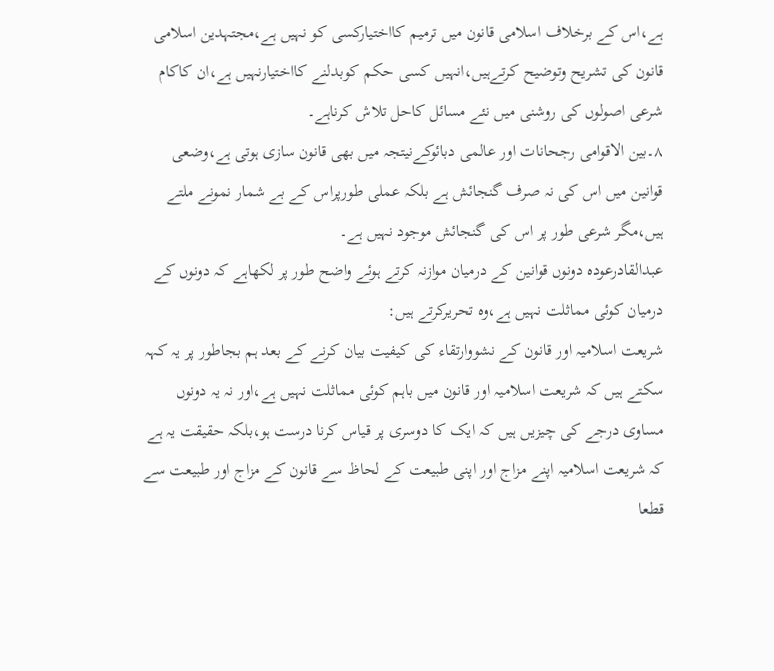ہے،اس کے برخلاف اسلامی قانون میں ترمیم کااختیارکسی کو نہیں ہے،مجتہدین اسلامی قانون کی تشریح وتوضیح کرتےہیں،انہیں کسی حکم کوبدلنے کااختیارنہیں ہے،ان کاکام شرعی اصولوں کی روشنی میں نئے مسائل کاحل تلاش کرناہے۔
۸۔بین الاقوامی رجحانات اور عالمی دبائوکےنیتجہ میں بھی قانون سازی ہوتی ہے،وضعی قوانین میں اس کی نہ صرف گنجائش ہے بلکہ عملی طورپراس کے بے شمار نمونے ملتے ہیں،مگر شرعی طور پر اس کی گنجائش موجود نہیں ہے۔
عبدالقادرعودہ دونوں قوانین کے درمیان موازنہ کرتے ہوئے واضح طور پر لکھاہے کہ دونوں کے درمیان کوئی مماثلت نہیں ہے،وہ تحریرکرتے ہیں:
شریعت اسلامیہ اور قانون کے نشووارتقاء کی کیفیت بیان کرنے کے بعد ہم بجاطور پر یہ کہہ سکتے ہیں کہ شریعت اسلامیہ اور قانون میں باہم کوئی مماثلت نہیں ہے،اور نہ یہ دونوں مساوی درجے کی چیزیں ہیں کہ ایک کا دوسری پر قیاس کرنا درست ہو،بلکہ حقیقت یہ ہے کہ شریعت اسلامیہ اپنے مزاج اور اپنی طبیعت کے لحاظ سے قانون کے مزاج اور طبیعت سے قطعا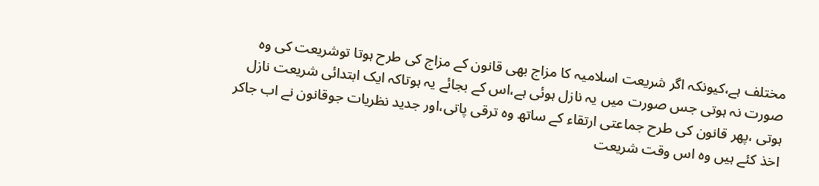مختلف ہے،کیونکہ اگر شریعت اسلامیہ کا مزاج بھی قانون کے مزاج کی طرح ہوتا توشریعت کی وہ صورت نہ ہوتی جس صورت میں یہ نازل ہوئی ہے،اس کے بجائے یہ ہوتاکہ ایک ابتدائی شریعت نازل ہوتی ،پھر قانون کی طرح جماعتی ارتقاء کے ساتھ وہ ترقی پاتی،اور جدید نظریات جوقانون نے اب جاکر اخذ کئے ہیں وہ اس وقت شریعت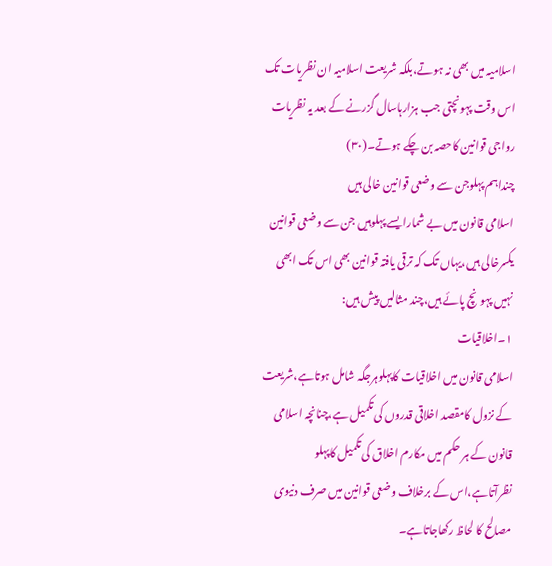اسلامیہ میں بھی نہ ہوتے،بلکہ شریعت اسلامیہ ان نظریات تک اس وقت پہونچتی جب ہزارہاسال گزرنے کے بعد یہ نظریات رواجی قوانین کاحصہ بن چکے ہوتے۔(۳۰)
چنداہم پہلوجن سے وضعی قوانین خالی ہیں
اسلامی قانون میں بے شمارایسے پہلوہیں جن سے وضعی قوانین یکسرخالی ہیں،یہاں تک کہ ترقی یافتہ قوانین بھی اس تک ابھی نہیں پہونچ پائے ہیں،چند مثالیں پیش ہیں:
۱۔اخلاقیات
اسلامی قانون میں اخلاقیات کاپہلوہرجگہ شامل ہوتاہے،شریعت کے نزول کامقصد اخلاقی قدروں کی تکمیل ہے،چنانچہ اسلامی قانون کے ہر حکم میں مکارم اخلاق کی تکمیل کاپہلو نظرآتاہے،اس کے برخلاف وضعی قوانین میں صرف دنیوی مصالح کا لحاظ رکھاجاتاہے۔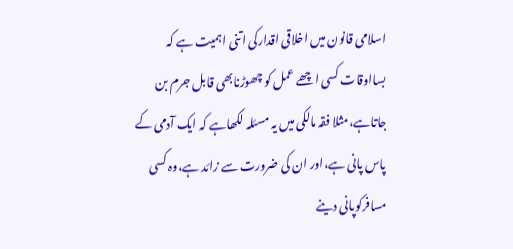اسلامی قانون میں اخلاقی اقدارکی اتنی اہمیت ہے کہ بسااوقات کسی اچھے عمل کو چھوڑنابھی قابل جرم بن جاتاہے،مثلا فقہ مالکی میں یہ مسئلہ لکھاہے کہ ایک آدمی کے پاس پانی ہے،اور ان کی ضرورت سے زائد ہے،وہ کسی مسافرکوپانی دینے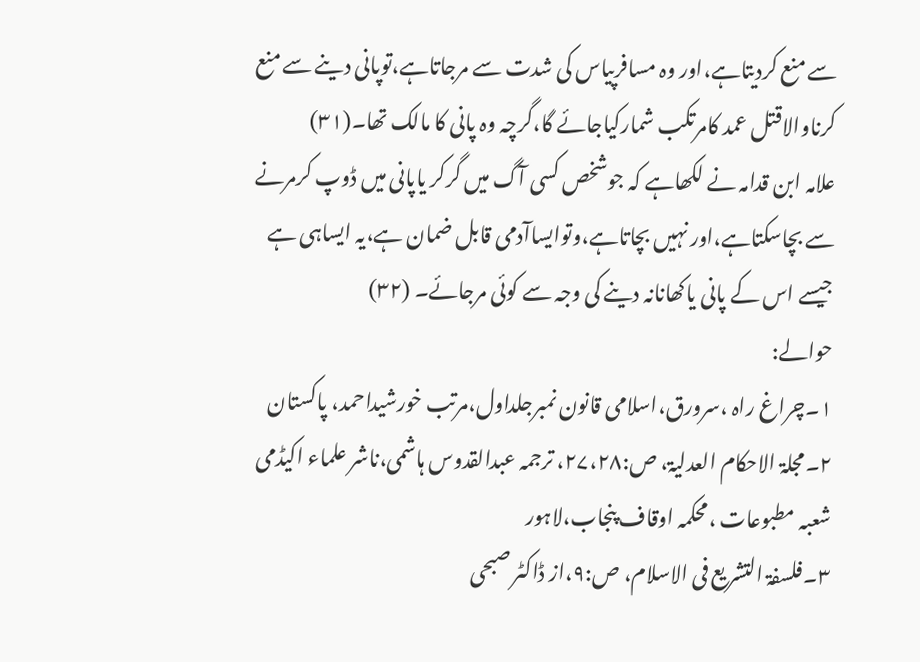سے منع کردیتاہے،اور وہ مسافرپیاس کی شدت سے مرجاتاہے،توپانی دینے سے منع کرناوالاقتل عمد کامرتکب شمارکیاجائے گا،گرچہ وہ پانی کا مالک تھا۔(۳۱)
علامہ ابن قدامہ نے لکھاہے کہ جوشخص کسی آگ میں گرکر یاپانی میں ڈوپ کرمرنے سے بچاسکتاہے،اور نہیں بچاتاہے،وتوایساآدمی قابل ضمان ہے،یہ ایساہی ہے جیسے اس کے پانی یاکھانانہ دینے کی وجہ سے کوئی مرجائے۔ (۳۲)
حوالے:
۱۔چراغ راہ ،سرورق،اسلامی قانون نمبرجلداول،مرتب خورشیداحمد، پاکستان
۲۔مجلۃ الاحکام العدلیۃ، ص:۲۷،۲۸، ترجمہ عبدالقدوس ہاشمی،ناشر علماء اکیڈمی شعبہ مطبوعات ،محکمہ اوقاف پنجاب،لاہور
۳۔فلسفۃ التشریع فی الاسلام، ص:۹،از ڈاکٹر صبحی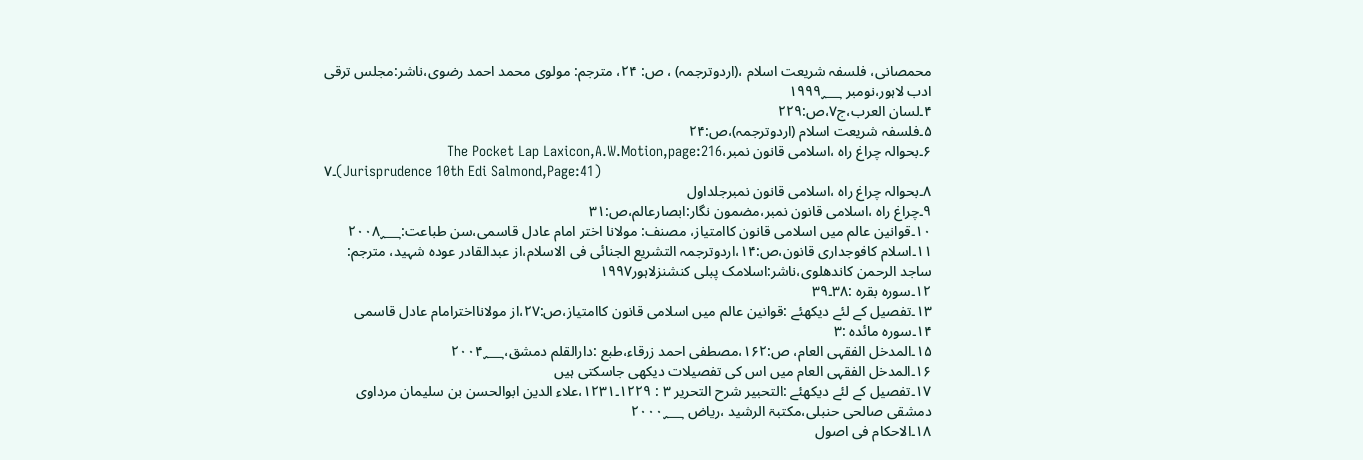محمصانی، فلسفہ شریعت اسلام ،(اردوترجمہ) ، ص: ۲۴، مترجم: مولوی محمد احمد رضوی،ناشر:مجلس ترقی ادب لاہور،نومبر ۱۹۹۹؁
۴۔لسان العرب،ج۷،ص:۲۲۹
۵۔فلسفہ شریعت اسلام (اردوترجمہ)،ص:۲۴
۶۔بحوالہ چراغ راہ ،اسلامی قانون نمبر،The Pocket Lap Laxicon,A.W.Motion,page:216
۷۔(Jurisprudence 10th Edi Salmond,Page:41)
۸۔بحوالہ چراغ راہ ،اسلامی قانون نمبرجلداول
۹۔چراغ راہ ،اسلامی قانون نمبر،مضمون نگار:ابصارعالم،ص:۳۱
۱۰۔قوانین عالم میں اسلامی قانون کاامتیاز، مصنف: مولانا اختر امام عادل قاسمی،سن طباعت:۲۰۰۸؁
۱۱۔اسلام کافوجداری قانون،ص:۱۴،اردوترجمہ التشریع الجنائی فی الاسلام،از عبدالقادر عودہ شہید، مترجم: ساجد الرحمن کاندھلوی،ناشر:اسلامک پبلی کنشنزلاہور۱۹۹۷
۱۲۔سورہ بقرہ :۳۸۔۳۹
۱۳۔تفصیل کے لئے دیکھئے :قوانین عالم میں اسلامی قانون کاامتیاز،ص:۲۷،از مولانااخترامام عادل قاسمی
۱۴۔سورہ مائدہ :۳
۱۵۔المدخل الفقہی العام، ص:۱۶۲،مصطفی احمد زرقاء،طبع :دارالقلم دمشق،۲۰۰۴؁
۱۶۔المدخل الفقہی العام میں اس کی تفصیلات دیکھی جاسکتی ہیں
۱۷۔تفصیل کے لئے دیکھئے :التحبیر شرح التحریر ۳ : ۱۲۲۹۔۱۲۳۱،علاء الدین ابوالحسن بن سلیمان مرداوی دمشقی صالحی حنبلی،مکتبۃ الرشید ،ریاض ۲۰۰۰؁
۱۸۔الاحکام فی اصول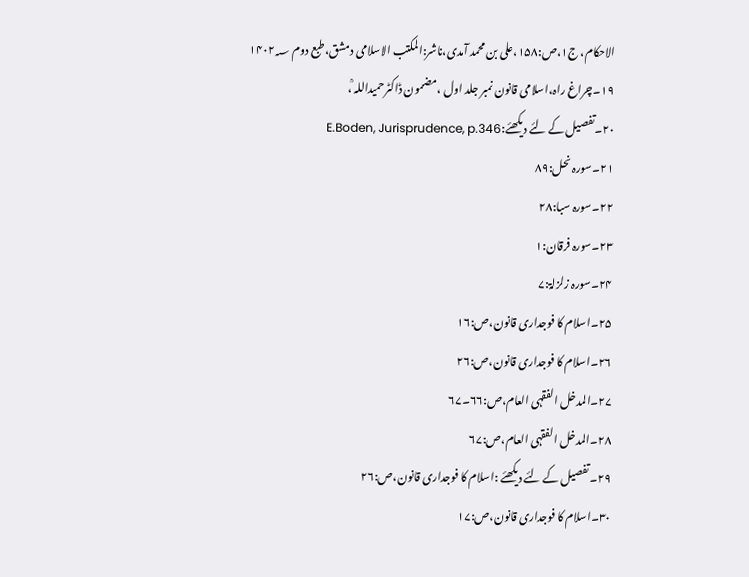الاحکام، ج۱،ص:۱۵۸،علی بن محمد آمدی،ناشر:المکتب الاسلامی دمشق،طبع دوم ۱۴۰۲؁
۱۹۔چراغ راہ،اسلامی قانون نمبر جلد اول ،مضمون ڈاکٹرحمیداللہ ؒ،
۲۰۔تفصیل کے لئے دیکھئے:E.Boden, Jurisprudence, p.346
۲۱۔سورہ نحل:۸۹
۲۲۔سورہ سبا:۲۸
۲۳۔سورہ فرقان:۱
۲۴۔سورہ زلزلۃ:۷
۲۵۔اسلام کا فوجداری قانون،ص:۱۶
۲۶۔اسلام کا فوجداری قانون،ص:۲۶
۲۷۔المدخل الفقہی العام،ص:۶۶۔۶۷
۲۸۔المدخل الفقہی العام،ص:۶۷
۲۹۔تفصیل کے لئے دیکھئے :اسلام کا فوجداری قانون،ص:۲۶
۳۰۔اسلام کا فوجداری قانون،ص:۱۷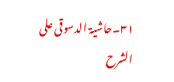۳۱۔حاشیۃ الدسوقی علی الشرح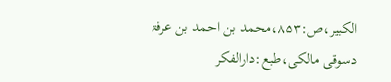الکبیر،ص:۸۵۳،محمد بن احمد بن عرفۃ دسوقی مالکی،طبع:دارالفکر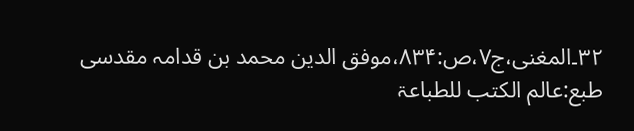۳۲۔المغنی،ج۷،ص:۸۳۴،موفق الدین محمد بن قدامہ مقدسی طبع:عالم الکتب للطباعۃ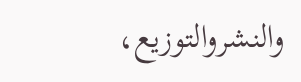والنشروالتوزیع،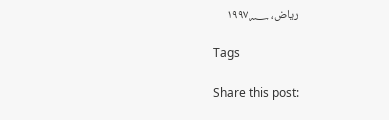ریاض، ۱۹۹۷؁

Tags

Share this post: